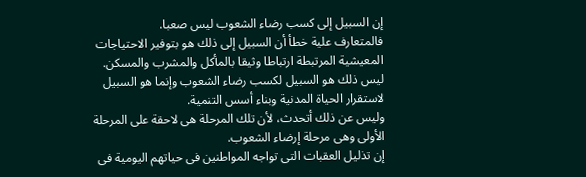إن السبيل إلى كسب رضاء الشعوب ليس صعبا.
فالمتعارف علية خطأ أن السبيل إلى ذلك هو بتوفير الاحتياجات المعيشية المرتبطة ارتباطا وثيقا بالمأكل والمشرب والمسكن.
ليس ذلك هو السبيل لكسب رضاء الشعوب وإنما هو السبيل لاستقرار الحياة المدنية وبناء أسس التنمية.
وليس عن ذلك أتحدث، لأن تلك المرحلة هى لاحقة على المرحلة الأولى وهى مرحلة إرضاء الشعوب.
إن تذليل العقبات التى تواجه المواطنين فى حياتهم اليومية فى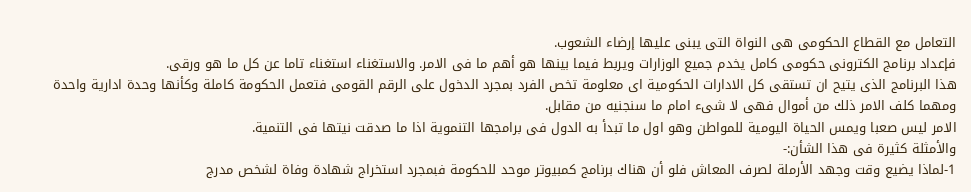التعامل مع القطاع الحكومى هى النواة التى يبنى عليها إرضاء الشعوب.
فإعداد برنامج الكترونى حكومى كامل يخدم جميع الوزارات ويربط فيما بينها هو أهم ما فى الامر. والاستغناء استغناء تاما عن كل ما هو ورقى.
هذا البرنامج الذى يتيح ان تستقى كل الادارات الحكومية اى معلومة تخص الفرد بمجرد الدخول على الرقم القومى فتعمل الحكومة كاملة وكأنها وحدة ادارية واحدة ومهما كلف الامر ذلك من أموال فهى لا شىء امام ما سنجنيه من مقابل.
الامر ليس صعبا ويمس الحياة اليومية للمواطن وهو اول ما تبدأ به الدول فى برامجها التنموية اذا ما صدقت نيتها فى التنمية.
والأمثلة كثيرة فى هذا الشأن:-
1-لماذا يضيع وقت وجهد الأرملة لصرف المعاش فلو أن هناك برنامج كمبيوتر موحد للحكومة فبمجرد استخراج شهادة وفاة لشخص مدرج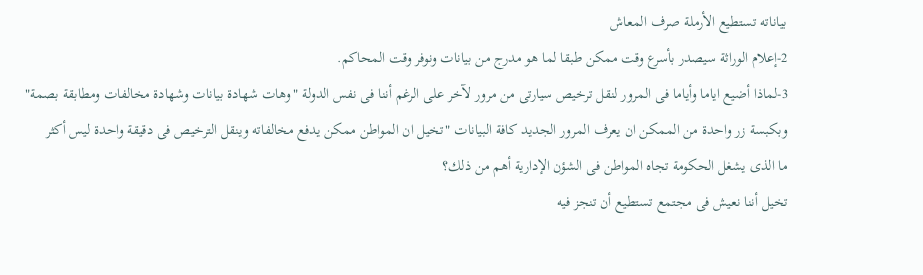بياناته تستطيع الأرملة صرف المعاش
2-إعلام الوراثة سيصدر بأسرع وقت ممكن طبقا لما هو مدرج من بيانات ونوفر وقت المحاكم.
3-لماذا أضيع اياما وأياما فى المرور لنقل ترخيص سيارتى من مرور لآخر على الرغم أننا فى نفس الدولة "وهات شهادة بيانات وشهادة مخالفات ومطابقة بصمة" وبكبسة زر واحدة من الممكن ان يعرف المرور الجديد كافة البيانات "تخيل ان المواطن ممكن يدفع مخالفاته وينقل الترخيص فى دقيقة واحدة ليس أكثر
ما الذى يشغل الحكومة تجاه المواطن فى الشؤن الإدارية أهم من ذلك؟
تخيل أننا نعيش فى مجتمع تستطيع أن تنجز فيه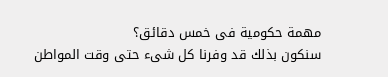مهمة حكومية فى خمس دقائق؟
سنكون بذلك قد وفرنا كل شىء حتى وقت المواطن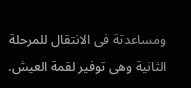ومساعدتة فى الانتقال للمرحلة الثانية وهى توفير لقمة العيش.